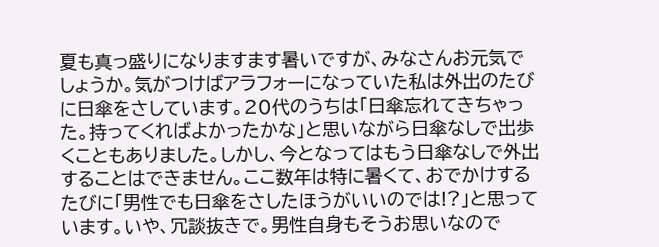夏も真っ盛りになりますます暑いですが、みなさんお元気でしょうか。気がつけばアラフォーになっていた私は外出のたびに日傘をさしています。20代のうちは「日傘忘れてきちゃった。持ってくればよかったかな」と思いながら日傘なしで出歩くこともありました。しかし、今となってはもう日傘なしで外出することはできません。ここ数年は特に暑くて、おでかけするたびに「男性でも日傘をさしたほうがいいのでは!?」と思っています。いや、冗談抜きで。男性自身もそうお思いなので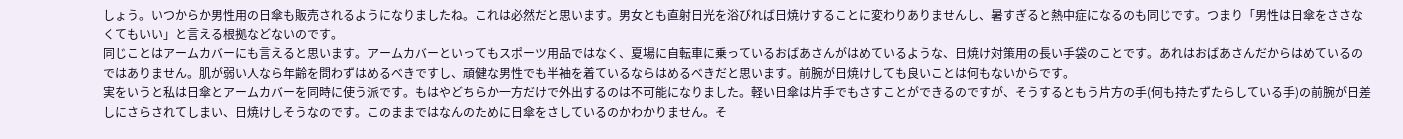しょう。いつからか男性用の日傘も販売されるようになりましたね。これは必然だと思います。男女とも直射日光を浴びれば日焼けすることに変わりありませんし、暑すぎると熱中症になるのも同じです。つまり「男性は日傘をささなくてもいい」と言える根拠などないのです。
同じことはアームカバーにも言えると思います。アームカバーといってもスポーツ用品ではなく、夏場に自転車に乗っているおばあさんがはめているような、日焼け対策用の長い手袋のことです。あれはおばあさんだからはめているのではありません。肌が弱い人なら年齢を問わずはめるべきですし、頑健な男性でも半袖を着ているならはめるべきだと思います。前腕が日焼けしても良いことは何もないからです。
実をいうと私は日傘とアームカバーを同時に使う派です。もはやどちらか一方だけで外出するのは不可能になりました。軽い日傘は片手でもさすことができるのですが、そうするともう片方の手(何も持たずたらしている手)の前腕が日差しにさらされてしまい、日焼けしそうなのです。このままではなんのために日傘をさしているのかわかりません。そ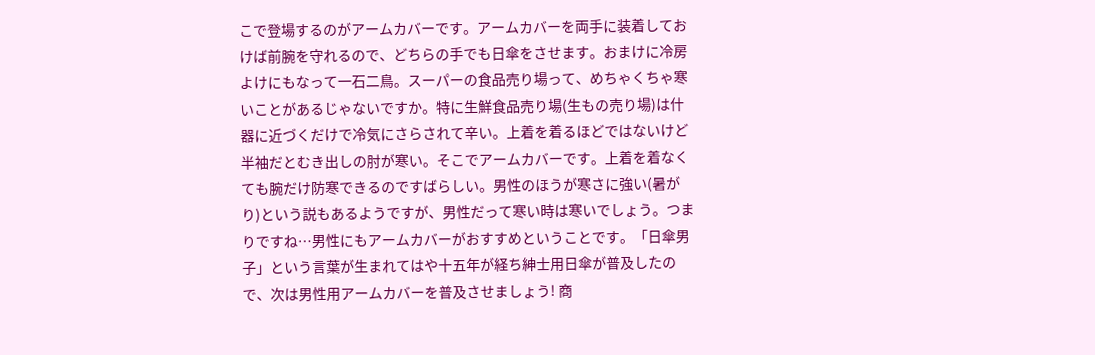こで登場するのがアームカバーです。アームカバーを両手に装着しておけば前腕を守れるので、どちらの手でも日傘をさせます。おまけに冷房よけにもなって一石二鳥。スーパーの食品売り場って、めちゃくちゃ寒いことがあるじゃないですか。特に生鮮食品売り場(生もの売り場)は什器に近づくだけで冷気にさらされて辛い。上着を着るほどではないけど半袖だとむき出しの肘が寒い。そこでアームカバーです。上着を着なくても腕だけ防寒できるのですばらしい。男性のほうが寒さに強い(暑がり)という説もあるようですが、男性だって寒い時は寒いでしょう。つまりですね…男性にもアームカバーがおすすめということです。「日傘男子」という言葉が生まれてはや十五年が経ち紳士用日傘が普及したので、次は男性用アームカバーを普及させましょう! 商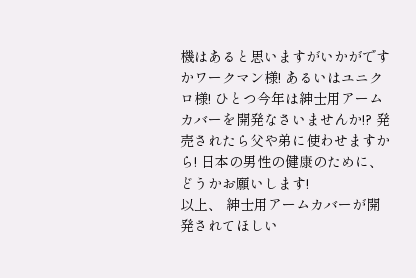機はあると思いますがいかがですかワークマン様! あるいはユニクロ様! ひとつ今年は紳士用アームカバーを開発なさいませんか!? 発売されたら父や弟に使わせますから! 日本の男性の健康のために、どうかお願いします!
以上、 紳士用アームカバーが開発されてほしい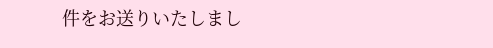件をお送りいたしまし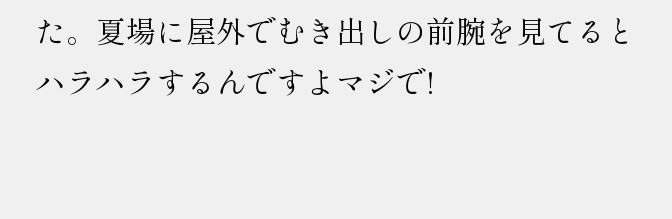た。夏場に屋外でむき出しの前腕を見てるとハラハラするんですよマジで!